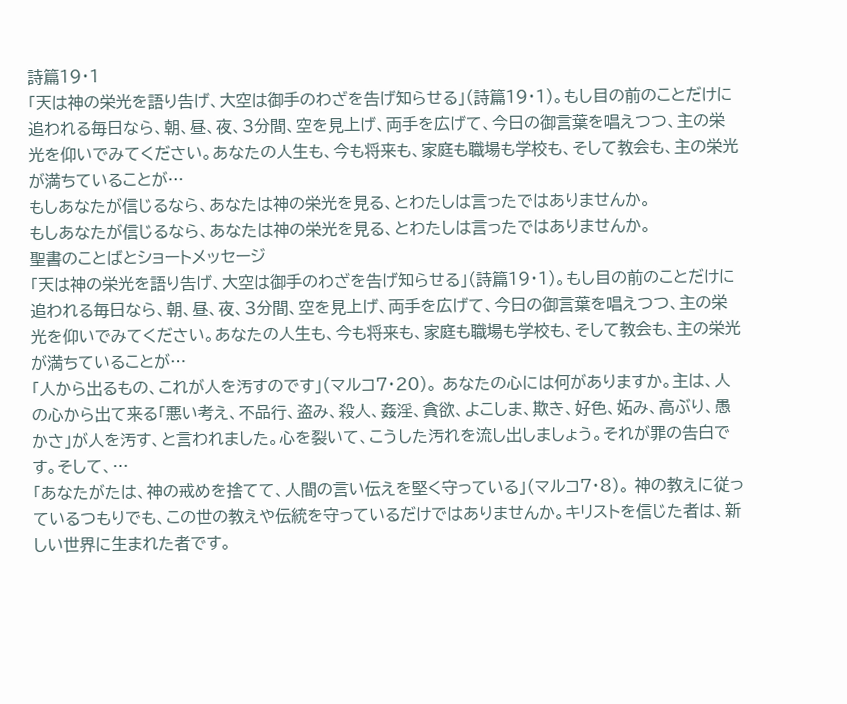詩篇19・1
「天は神の栄光を語り告げ、大空は御手のわざを告げ知らせる」(詩篇19・1)。もし目の前のことだけに追われる毎日なら、朝、昼、夜、3分間、空を見上げ、両手を広げて、今日の御言葉を唱えつつ、主の栄光を仰いでみてください。あなたの人生も、今も将来も、家庭も職場も学校も、そして教会も、主の栄光が満ちていることが…
もしあなたが信じるなら、あなたは神の栄光を見る、とわたしは言ったではありませんか。
もしあなたが信じるなら、あなたは神の栄光を見る、とわたしは言ったではありませんか。
聖書のことばとショートメッセージ
「天は神の栄光を語り告げ、大空は御手のわざを告げ知らせる」(詩篇19・1)。もし目の前のことだけに追われる毎日なら、朝、昼、夜、3分間、空を見上げ、両手を広げて、今日の御言葉を唱えつつ、主の栄光を仰いでみてください。あなたの人生も、今も将来も、家庭も職場も学校も、そして教会も、主の栄光が満ちていることが…
「人から出るもの、これが人を汚すのです」(マルコ7・20)。 あなたの心には何がありますか。主は、人の心から出て来る「悪い考え、不品行、盗み、殺人、姦淫、貪欲、よこしま、欺き、好色、妬み、高ぶり、愚かさ」が人を汚す、と言われました。心を裂いて、こうした汚れを流し出しましょう。それが罪の告白です。そして、…
「あなたがたは、神の戒めを捨てて、人間の言い伝えを堅く守っている」(マルコ7・8)。 神の教えに従っているつもりでも、この世の教えや伝統を守っているだけではありませんか。キリストを信じた者は、新しい世界に生まれた者です。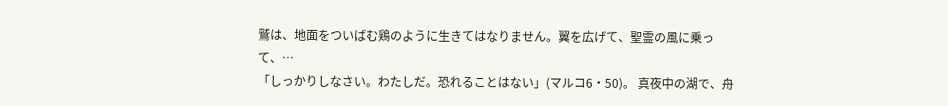鷲は、地面をついばむ鶏のように生きてはなりません。翼を広げて、聖霊の風に乗って、…
「しっかりしなさい。わたしだ。恐れることはない」(マルコ6・50)。 真夜中の湖で、舟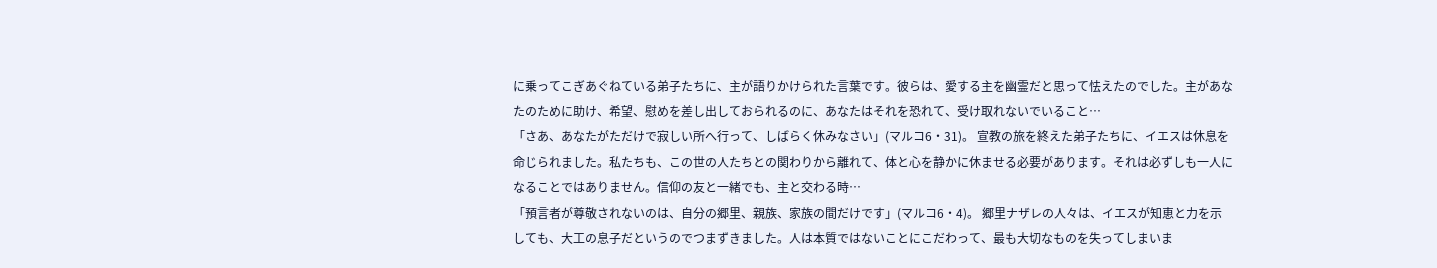に乗ってこぎあぐねている弟子たちに、主が語りかけられた言葉です。彼らは、愛する主を幽霊だと思って怯えたのでした。主があなたのために助け、希望、慰めを差し出しておられるのに、あなたはそれを恐れて、受け取れないでいること…
「さあ、あなたがただけで寂しい所へ行って、しばらく休みなさい」(マルコ6・31)。 宣教の旅を終えた弟子たちに、イエスは休息を命じられました。私たちも、この世の人たちとの関わりから離れて、体と心を静かに休ませる必要があります。それは必ずしも一人になることではありません。信仰の友と一緒でも、主と交わる時…
「預言者が尊敬されないのは、自分の郷里、親族、家族の間だけです」(マルコ6・4)。 郷里ナザレの人々は、イエスが知恵と力を示しても、大工の息子だというのでつまずきました。人は本質ではないことにこだわって、最も大切なものを失ってしまいま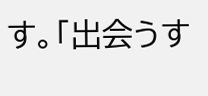す。「出会うす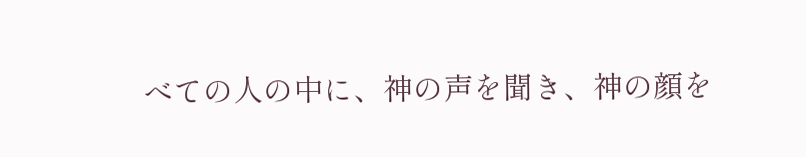べての人の中に、神の声を聞き、神の顔を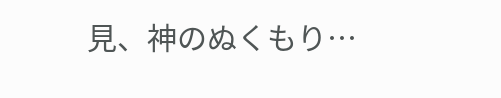見、神のぬくもり…